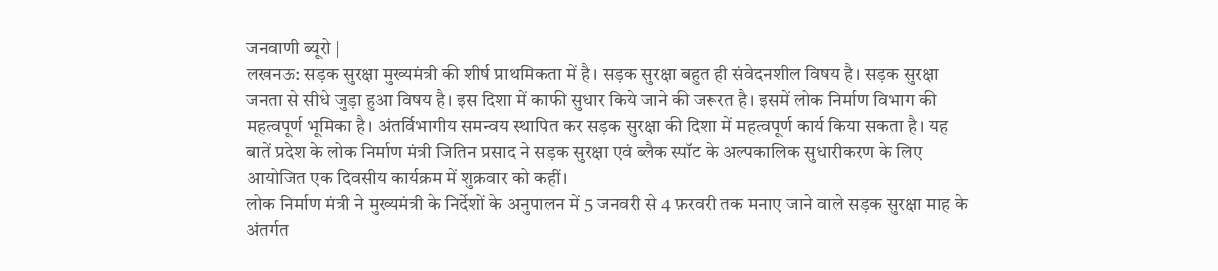जनवाणी ब्यूरो |
लखनऊ: सड़क सुरक्षा मुख्यमंत्री की शीर्ष प्राथमिकता में है। सड़क सुरक्षा बहुत ही संवेदनशील विषय है। सड़क सुरक्षा जनता से सीधे जुड़ा हुआ विषय है। इस दिशा में काफी सुधार किये जाने की जरूरत है। इसमें लोक निर्माण विभाग की महत्वपूर्ण भूमिका है। अंतर्विभागीय समन्वय स्थापित कर सड़क सुरक्षा की दिशा में महत्वपूर्ण कार्य किया सकता है। यह बातें प्रदेश के लोक निर्माण मंत्री जितिन प्रसाद ने सड़क सुरक्षा एवं ब्लैक स्पॉट के अल्पकालिक सुधारीकरण के लिए आयोजित एक दिवसीय कार्यक्रम में शुक्रवार को कहीं।
लोक निर्माण मंत्री ने मुख्यमंत्री के निर्देशों के अनुपालन में 5 जनवरी से 4 फ़रवरी तक मनाए जाने वाले सड़क सुरक्षा माह के अंतर्गत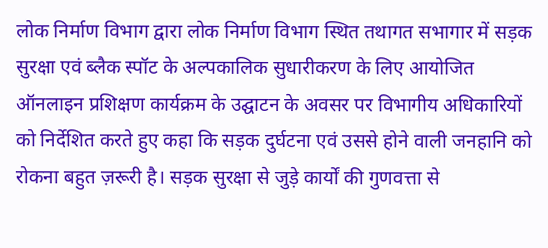लोक निर्माण विभाग द्वारा लोक निर्माण विभाग स्थित तथागत सभागार में सड़क सुरक्षा एवं ब्लैक स्पॉट के अल्पकालिक सुधारीकरण के लिए आयोजित ऑनलाइन प्रशिक्षण कार्यक्रम के उद्घाटन के अवसर पर विभागीय अधिकारियों को निर्देशित करते हुए कहा कि सड़क दुर्घटना एवं उससे होने वाली जनहानि को रोकना बहुत ज़रूरी है। सड़क सुरक्षा से जुड़े कार्यों की गुणवत्ता से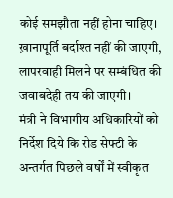कोई समझौता नहीं होना चाहिए। ख़ानापूर्ति बर्दाश्त नहीं की जाएगी, लापरवाही मिलने पर सम्बंधित की जवाबदेही तय की जाएगी।
मंत्री ने विभागीय अधिकारियों को निर्देश दिये कि रोड सेफ्टी के अन्तर्गत पिछले वर्षों में स्वीकृत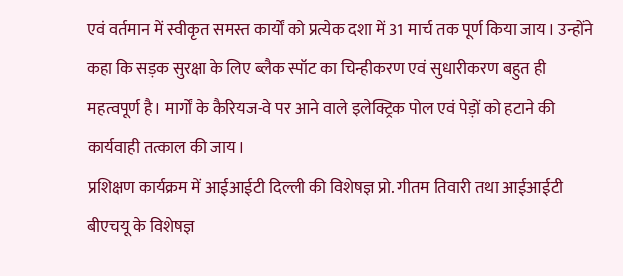एवं वर्तमान में स्वीकृत समस्त कार्यों को प्रत्येक दशा में 31 मार्च तक पूर्ण किया जाय। उन्होंने कहा कि सड़क सुरक्षा के लिए ब्लैक स्पॉट का चिन्हीकरण एवं सुधारीकरण बहुत ही महत्वपूर्ण है। मार्गों के कैरियज-वे पर आने वाले इलेक्ट्रिक पोल एवं पेड़ों को हटाने की कार्यवाही तत्काल की जाय।
प्रशिक्षण कार्यक्रम में आईआईटी दिल्ली की विशेषज्ञ प्रो. गीतम तिवारी तथा आईआईटी बीएचयू के विशेषज्ञ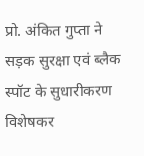प्रो. अंकित गुप्ता ने सड़क सुरक्षा एवं ब्लैक स्पॉट के सुधारीकरण विशेषकर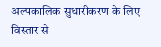अल्पकालिक सुधारीकरण के लिए विस्तार से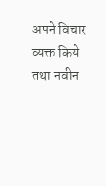अपने विचार व्यक्त किये तथा नवीन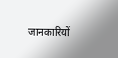जानकारियों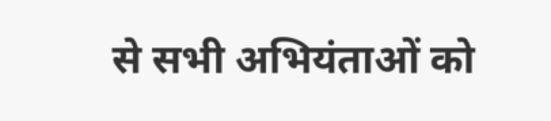से सभी अभियंताओं को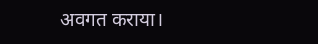अवगत कराया।